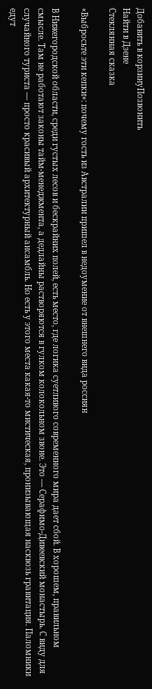Добавить в корзинуПозвонить
Найти в Дзене
Стеклянная сказка

«Выбросьте эти кепки»: почему гость из Австралии пришел в недоумение от внешнего вида россиян

В Нижегородской области, среди густых лесов и бескрайних полей, есть место, где логика суетливого современного мира дает сбой. В хорошем, правильном смысле. Там не работают законы тайм-менеджмента, а дедлайны растворяются в гулком колокольном звоне. Это — Серафимо-Дивеевский монастырь. С виду для случайного туриста — просто красивый архитектурный ансамбль. Но есть у этого места какая-то мистическая, пронизывающая насквозь гравитация. Паломники едут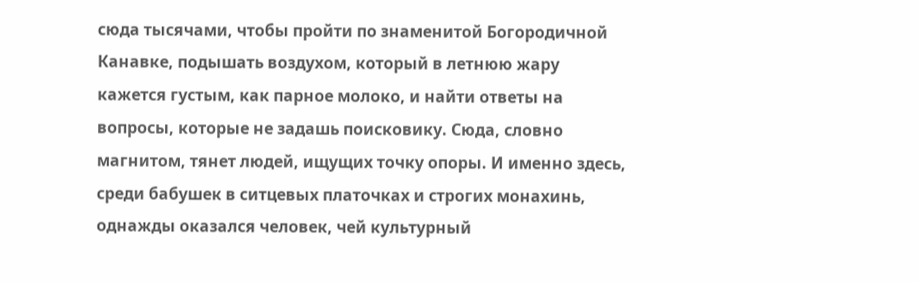сюда тысячами, чтобы пройти по знаменитой Богородичной Канавке, подышать воздухом, который в летнюю жару кажется густым, как парное молоко, и найти ответы на вопросы, которые не задашь поисковику. Сюда, словно магнитом, тянет людей, ищущих точку опоры. И именно здесь, среди бабушек в ситцевых платочках и строгих монахинь, однажды оказался человек, чей культурный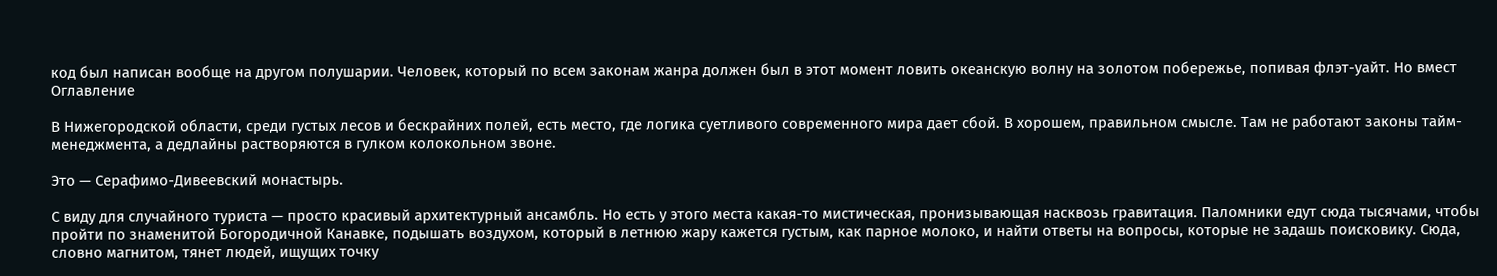код был написан вообще на другом полушарии. Человек, который по всем законам жанра должен был в этот момент ловить океанскую волну на золотом побережье, попивая флэт-уайт. Но вмест
Оглавление

В Нижегородской области, среди густых лесов и бескрайних полей, есть место, где логика суетливого современного мира дает сбой. В хорошем, правильном смысле. Там не работают законы тайм-менеджмента, а дедлайны растворяются в гулком колокольном звоне.

Это — Серафимо-Дивеевский монастырь.

С виду для случайного туриста — просто красивый архитектурный ансамбль. Но есть у этого места какая-то мистическая, пронизывающая насквозь гравитация. Паломники едут сюда тысячами, чтобы пройти по знаменитой Богородичной Канавке, подышать воздухом, который в летнюю жару кажется густым, как парное молоко, и найти ответы на вопросы, которые не задашь поисковику. Сюда, словно магнитом, тянет людей, ищущих точку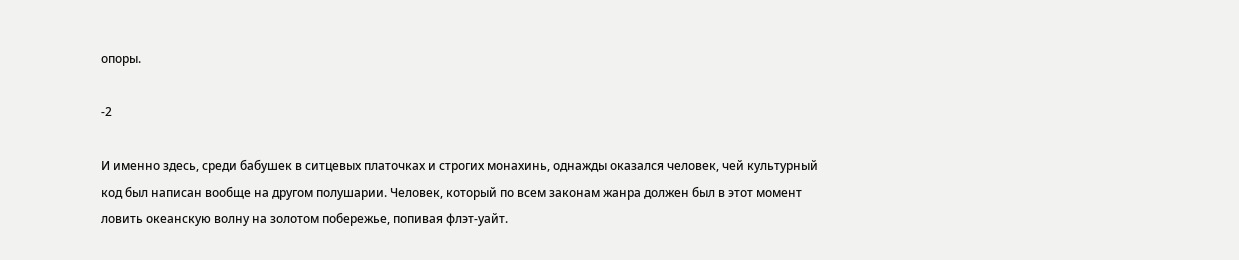опоры.

-2

И именно здесь, среди бабушек в ситцевых платочках и строгих монахинь, однажды оказался человек, чей культурный код был написан вообще на другом полушарии. Человек, который по всем законам жанра должен был в этот момент ловить океанскую волну на золотом побережье, попивая флэт-уайт.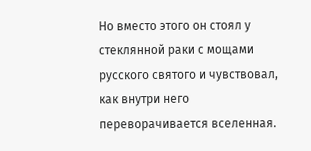Но вместо этого он стоял у стеклянной раки с мощами русского святого и чувствовал, как внутри него переворачивается вселенная.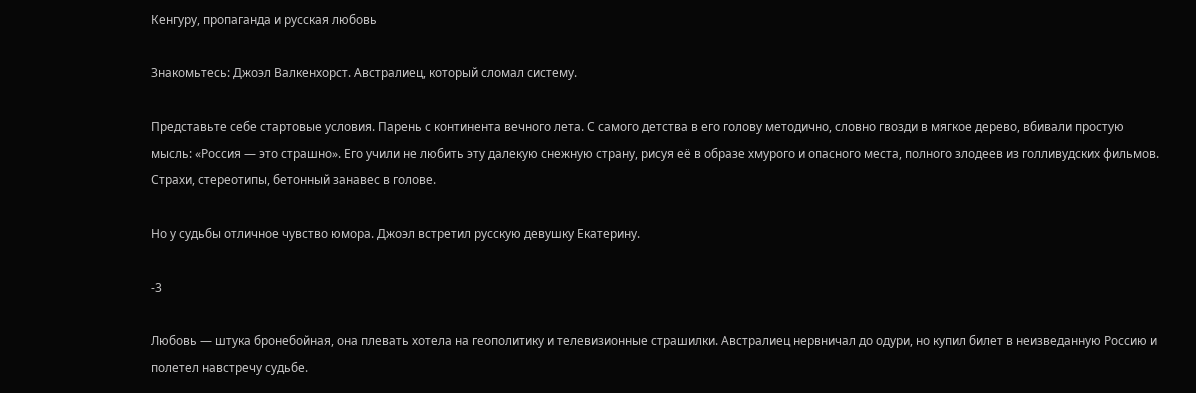Кенгуру, пропаганда и русская любовь

Знакомьтесь: Джоэл Валкенхорст. Австралиец, который сломал систему.

Представьте себе стартовые условия. Парень с континента вечного лета. С самого детства в его голову методично, словно гвозди в мягкое дерево, вбивали простую мысль: «Россия — это страшно». Его учили не любить эту далекую снежную страну, рисуя её в образе хмурого и опасного места, полного злодеев из голливудских фильмов. Страхи, стереотипы, бетонный занавес в голове.

Но у судьбы отличное чувство юмора. Джоэл встретил русскую девушку Екатерину.

-3

Любовь — штука бронебойная, она плевать хотела на геополитику и телевизионные страшилки. Австралиец нервничал до одури, но купил билет в неизведанную Россию и полетел навстречу судьбе.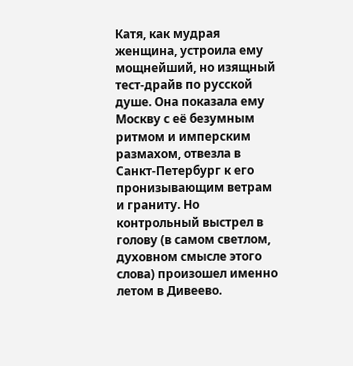Катя, как мудрая женщина, устроила ему мощнейший, но изящный тест-драйв по русской душе. Она показала ему Москву с её безумным ритмом и имперским размахом, отвезла в Санкт-Петербург к его пронизывающим ветрам и граниту. Но контрольный выстрел в голову (в самом светлом, духовном смысле этого слова) произошел именно летом в Дивеево.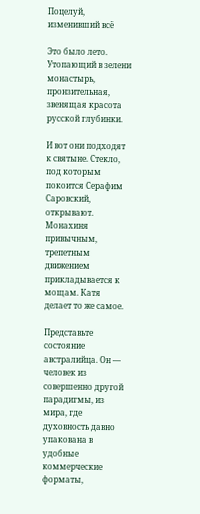Поцелуй, изменивший всё

Это было лето. Утопающий в зелени монастырь, пронзительная, звенящая красота русской глубинки.

И вот они подходят к святыне. Стекло, под которым покоится Серафим Саровский, открывают. Монахиня привычным, трепетным движением прикладывается к мощам. Катя делает то же самое.

Представьте состояние австралийца. Он — человек из совершенно другой парадигмы, из мира, где духовность давно упакована в удобные коммерческие форматы,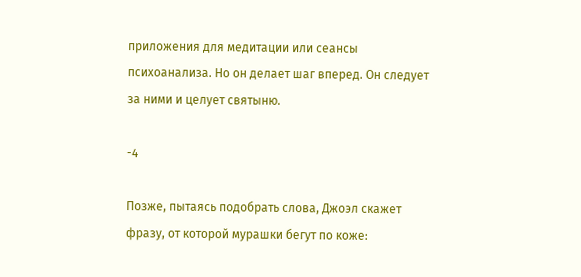приложения для медитации или сеансы психоанализа. Но он делает шаг вперед. Он следует за ними и целует святыню.

-4

Позже, пытаясь подобрать слова, Джоэл скажет фразу, от которой мурашки бегут по коже: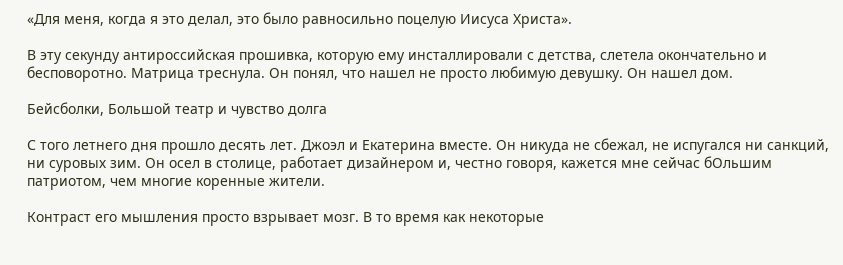«Для меня, когда я это делал, это было равносильно поцелую Иисуса Христа».

В эту секунду антироссийская прошивка, которую ему инсталлировали с детства, слетела окончательно и бесповоротно. Матрица треснула. Он понял, что нашел не просто любимую девушку. Он нашел дом.

Бейсболки, Большой театр и чувство долга

С того летнего дня прошло десять лет. Джоэл и Екатерина вместе. Он никуда не сбежал, не испугался ни санкций, ни суровых зим. Он осел в столице, работает дизайнером и, честно говоря, кажется мне сейчас бОльшим патриотом, чем многие коренные жители.

Контраст его мышления просто взрывает мозг. В то время как некоторые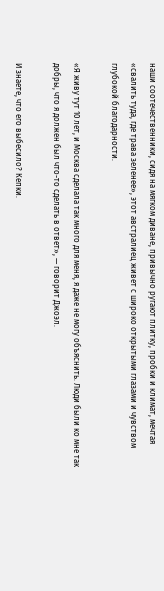наши соотечественники, сидя на мягком диване, привычно ругают плитку, пробки и климат, мечтая «свалить туда, где трава зеленее», этот австралиец живет с широко открытыми глазами и чувством глубокой благодарности.

«Я живу тут 10 лет, и Москва сделала так много для меня, я даже не могу объяснить. Люди были ко мне так добры, что я должен был что-то сделать в ответ», — говорит Джоэл.

И знаете, что его выбесило? Кепки.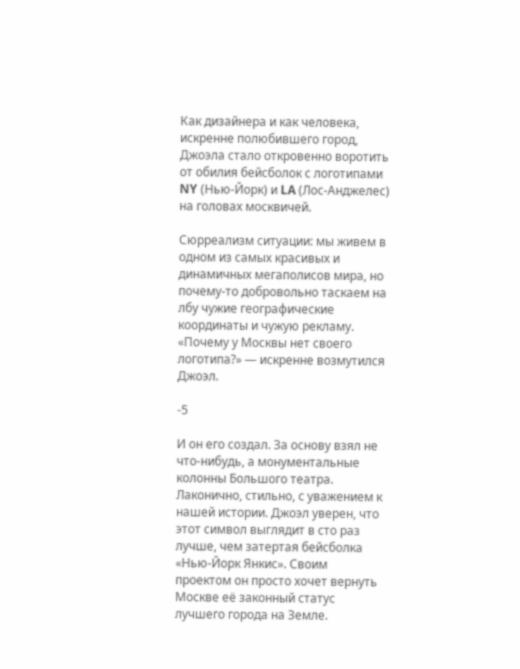Как дизайнера и как человека, искренне полюбившего город, Джоэла стало откровенно воротить от обилия бейсболок с логотипами NY (Нью-Йорк) и LA (Лос-Анджелес) на головах москвичей.

Сюрреализм ситуации: мы живем в одном из самых красивых и динамичных мегаполисов мира, но почему-то добровольно таскаем на лбу чужие географические координаты и чужую рекламу. «Почему у Москвы нет своего логотипа?» — искренне возмутился Джоэл.

-5

И он его создал. За основу взял не что-нибудь, а монументальные колонны Большого театра. Лаконично, стильно, с уважением к нашей истории. Джоэл уверен, что этот символ выглядит в сто раз лучше, чем затертая бейсболка «Нью-Йорк Янкис». Своим проектом он просто хочет вернуть Москве её законный статус лучшего города на Земле.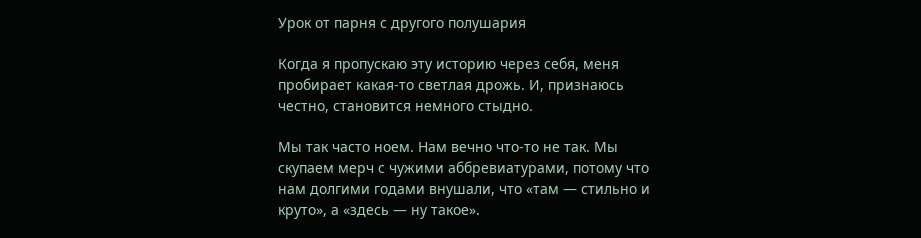Урок от парня с другого полушария

Когда я пропускаю эту историю через себя, меня пробирает какая-то светлая дрожь. И, признаюсь честно, становится немного стыдно.

Мы так часто ноем. Нам вечно что-то не так. Мы скупаем мерч с чужими аббревиатурами, потому что нам долгими годами внушали, что «там — стильно и круто», а «здесь — ну такое».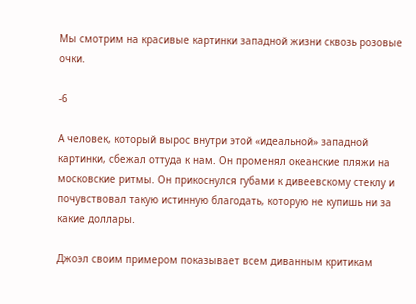Мы смотрим на красивые картинки западной жизни сквозь розовые очки.

-6

А человек, который вырос внутри этой «идеальной» западной картинки, сбежал оттуда к нам. Он променял океанские пляжи на московские ритмы. Он прикоснулся губами к дивеевскому стеклу и почувствовал такую истинную благодать, которую не купишь ни за какие доллары.

Джоэл своим примером показывает всем диванным критикам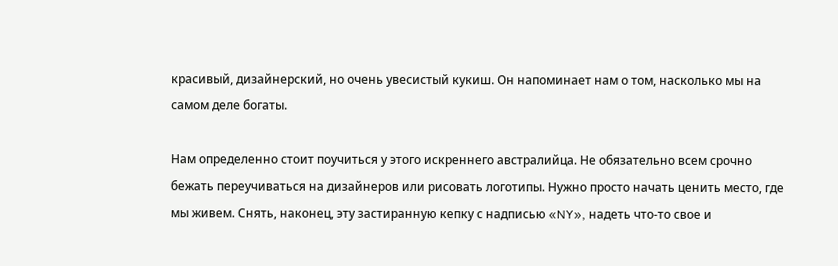красивый, дизайнерский, но очень увесистый кукиш. Он напоминает нам о том, насколько мы на самом деле богаты.

Нам определенно стоит поучиться у этого искреннего австралийца. Не обязательно всем срочно бежать переучиваться на дизайнеров или рисовать логотипы. Нужно просто начать ценить место, где мы живем. Снять, наконец, эту застиранную кепку с надписью «NY», надеть что-то свое и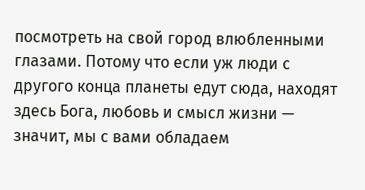посмотреть на свой город влюбленными глазами. Потому что если уж люди с другого конца планеты едут сюда, находят здесь Бога, любовь и смысл жизни — значит, мы с вами обладаем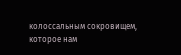колоссальным сокровищем, которое нам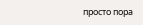просто пора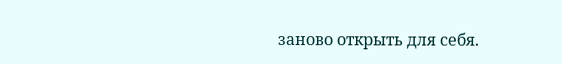заново открыть для себя.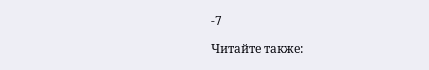-7

Читайте также: